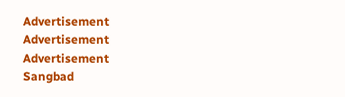Advertisement
Advertisement
Advertisement
Sangbad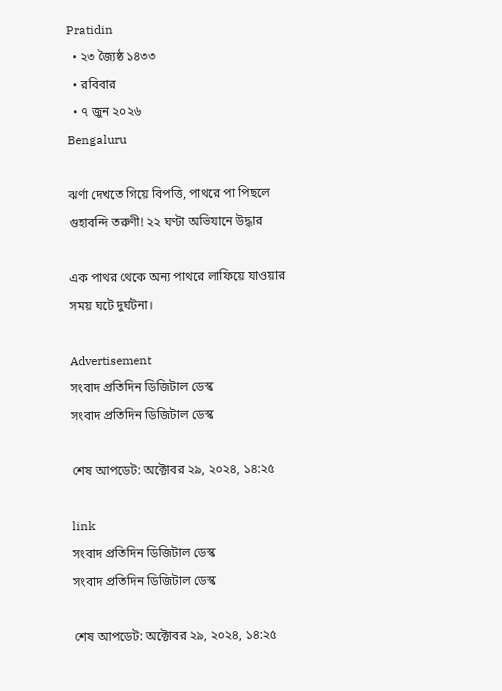Pratidin
  • ২৩ জ্যৈষ্ঠ ১৪৩৩
  • রবিবার
  • ৭ জুন ২০২৬
Bengaluru

ঝর্ণা দেখতে গিয়ে বিপত্তি, পাথরে পা পিছলে গুহাবন্দি তরুণী! ২২ ঘণ্টা অভিযানে উদ্ধার

এক পাথর থেকে অন্য পাথরে লাফিয়ে যাওয়ার সময় ঘটে দুর্ঘটনা।

Advertisement
সংবাদ প্রতিদিন ডিজিটাল ডেস্ক
সংবাদ প্রতিদিন ডিজিটাল ডেস্ক

শেষ আপডেট: অক্টোবর ২৯, ২০২৪, ১৪:২৫

link
সংবাদ প্রতিদিন ডিজিটাল ডেস্ক
সংবাদ প্রতিদিন ডিজিটাল ডেস্ক

শেষ আপডেট: অক্টোবর ২৯, ২০২৪, ১৪:২৫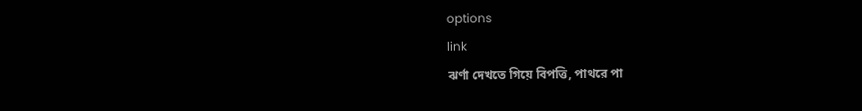options
link
ঝর্ণা দেখতে গিয়ে বিপত্তি, পাথরে পা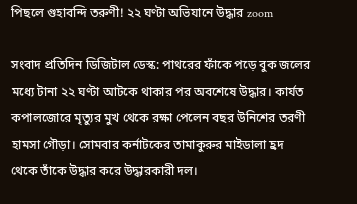পিছলে গুহাবন্দি তরুণী! ২২ ঘণ্টা অভিযানে উদ্ধার zoom

সংবাদ প্রতিদিন ডিজিটাল ডেস্ক: পাথরের ফাঁকে পড়ে বুক জলের মধ্যে টানা ২২ ঘণ্টা আটকে থাকার পর অবশেষে উদ্ধার। কার্যত কপালজোরে মৃত্যুর মুখ থেকে রক্ষা পেলেন বছর উনিশের তরণী হামসা গৌড়া। সোমবার কর্নাটকের তামাকুরুর মাইডালা হ্রদ থেকে তাঁকে উদ্ধার করে উদ্ধারকারী দল।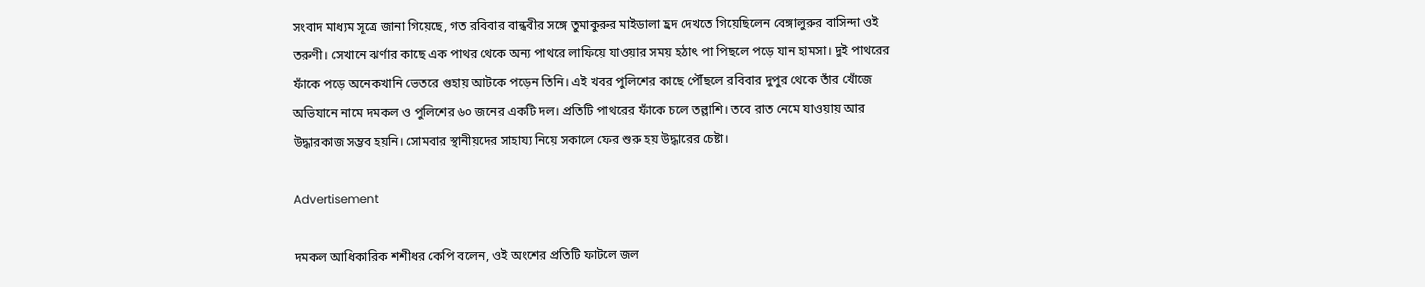সংবাদ মাধ্যম সূত্রে জানা গিয়েছে, গত রবিবার বান্ধবীর সঙ্গে তুমাকুরুর মাইডালা হ্রদ দেখতে গিয়েছিলেন বেঙ্গালুরুর বাসিন্দা ওই তরুণী। সেখানে ঝর্ণার কাছে এক পাথর থেকে অন্য পাথরে লাফিয়ে যাওয়ার সময় হঠাৎ পা পিছলে পড়ে যান হামসা। দুই পাথরের ফাঁকে পড়ে অনেকখানি ভেতরে গুহায় আটকে পড়েন তিনি। এই খবর পুলিশের কাছে পৌঁছলে রবিবার দুপুর থেকে তাঁর খোঁজে অভিযানে নামে দমকল ও পুলিশের ৬০ জনের একটি দল। প্রতিটি পাথরের ফাঁকে চলে তল্লাশি। তবে রাত নেমে যাওয়ায় আর উদ্ধারকাজ সম্ভব হয়নি। সোমবার স্থানীয়দের সাহায্য নিয়ে সকালে ফের শুরু হয় উদ্ধারের চেষ্টা।

Advertisement

দমকল আধিকারিক শশীধর কেপি বলেন, ওই অংশের প্রতিটি ফাটলে জল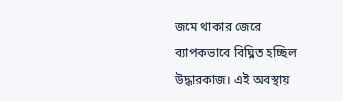জমে থাকার জেরে ব্যাপকভাবে বিঘ্নিত হচ্ছিল উদ্ধারকাজ। এই অবস্থায়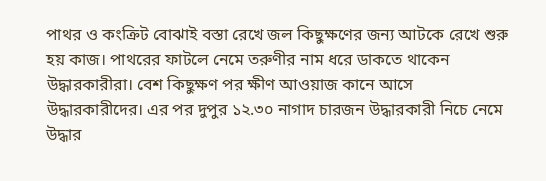পাথর ও কংক্রিট বোঝাই বস্তা রেখে জল কিছুক্ষণের জন্য আটকে রেখে শুরু হয় কাজ। পাথরের ফাটলে নেমে তরুণীর নাম ধরে ডাকতে থাকেন উদ্ধারকারীরা। বেশ কিছুক্ষণ পর ক্ষীণ আওয়াজ কানে আসে উদ্ধারকারীদের। এর পর দুপুর ১২.৩০ নাগাদ চারজন উদ্ধারকারী নিচে নেমে উদ্ধার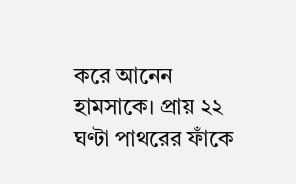করে আনেন হামসাকে। প্রায় ২২ ঘণ্টা পাথরের ফাঁকে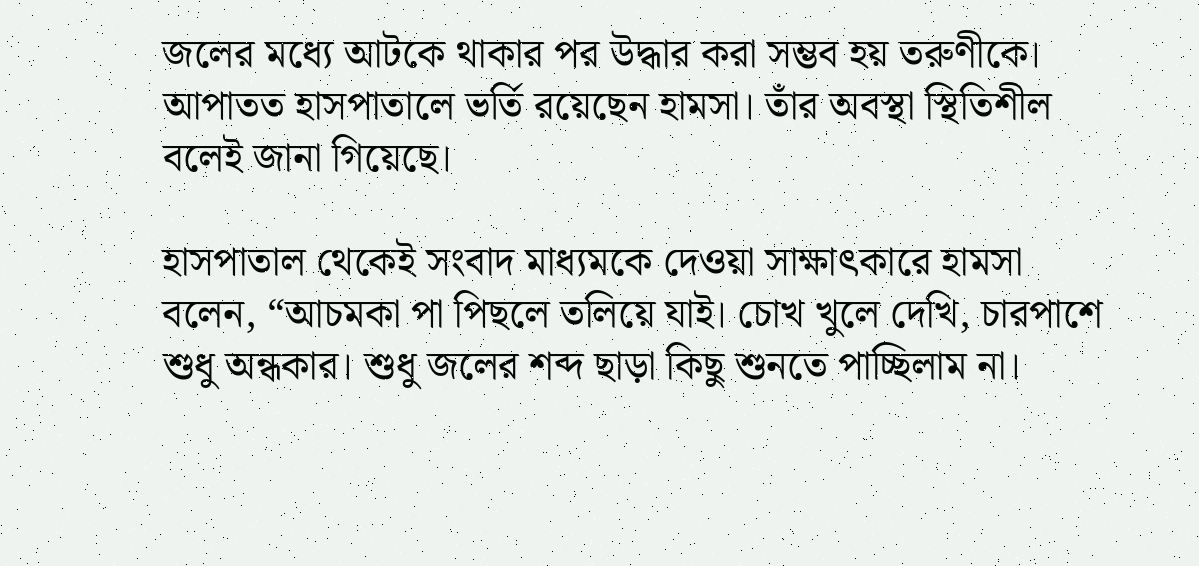জলের মধ্যে আটকে থাকার পর উদ্ধার করা সম্ভব হয় তরুণীকে। আপাতত হাসপাতালে ভর্তি রয়েছেন হামসা। তাঁর অবস্থা স্থিতিশীল বলেই জানা গিয়েছে।

হাসপাতাল থেকেই সংবাদ মাধ্যমকে দেওয়া সাক্ষাৎকারে হামসা বলেন, “আচমকা পা পিছলে তলিয়ে যাই। চোখ খুলে দেখি, চারপাশে শুধু অন্ধকার। শুধু জলের শব্দ ছাড়া কিছু শুনতে পাচ্ছিলাম না।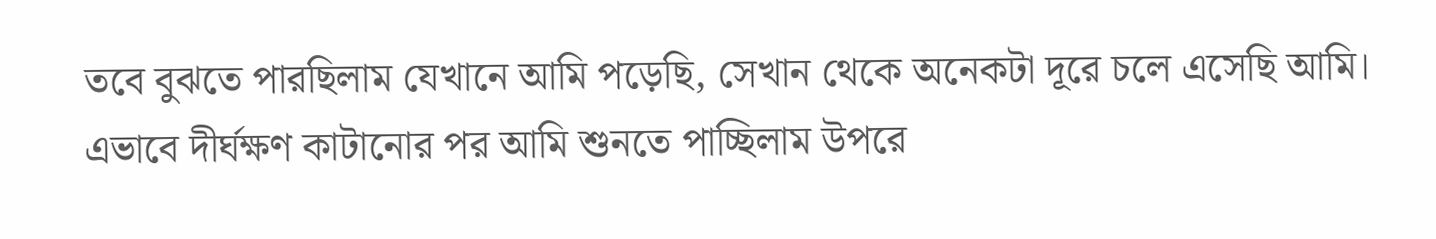তবে বুঝতে পারছিলাম যেখানে আমি পড়েছি, সেখান থেকে অনেকটা দূরে চলে এসেছি আমি। এভাবে দীর্ঘক্ষণ কাটানোর পর আমি শুনতে পাচ্ছিলাম উপরে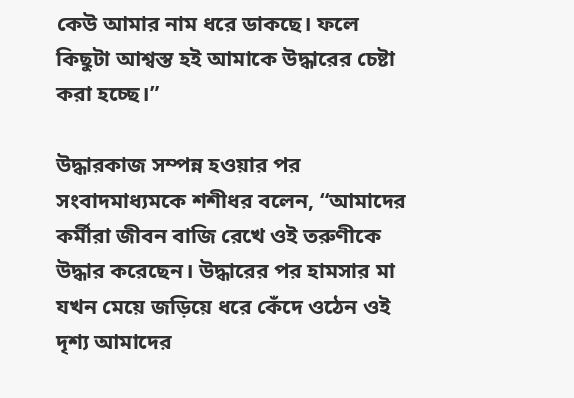কেউ আমার নাম ধরে ডাকছে। ফলে কিছুটা আশ্বস্ত হই আমাকে উদ্ধারের চেষ্টা করা হচ্ছে।”

উদ্ধারকাজ সম্পন্ন হওয়ার পর সংবাদমাধ্যমকে শশীধর বলেন, “আমাদের কর্মীরা জীবন বাজি রেখে ওই তরুণীকে উদ্ধার করেছেন। উদ্ধারের পর হামসার মা যখন মেয়ে জড়িয়ে ধরে কেঁদে ওঠেন ওই দৃশ্য আমাদের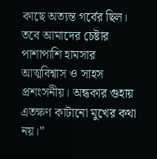কাছে অত্যন্ত গর্বের ছিল। তবে আমাদের চেষ্টার পাশাপাশি হামসার আত্মবিশ্বাস ও সাহস প্রশংসনীয়। অন্ধকার গুহায় এতক্ষণ কাটানো মুখের কথা নয়।”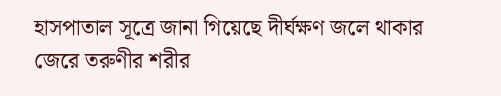হাসপাতাল সূত্রে জানা গিয়েছে দীর্ঘক্ষণ জলে থাকার জেরে তরুণীর শরীর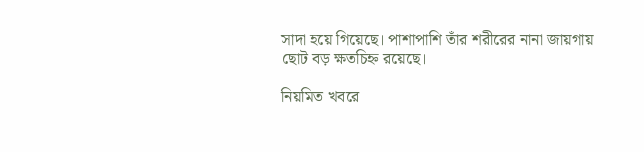সাদা হয়ে গিয়েছে। পাশাপাশি তাঁর শরীরের নানা জায়গায় ছোট বড় ক্ষতচিহ্ন রয়েছে।

নিয়মিত খবরে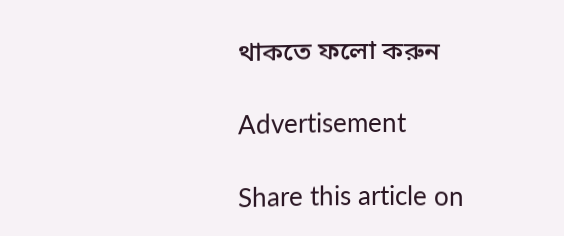থাকতে ফলো করুন

Advertisement

Share this article on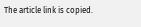The article link is copied.